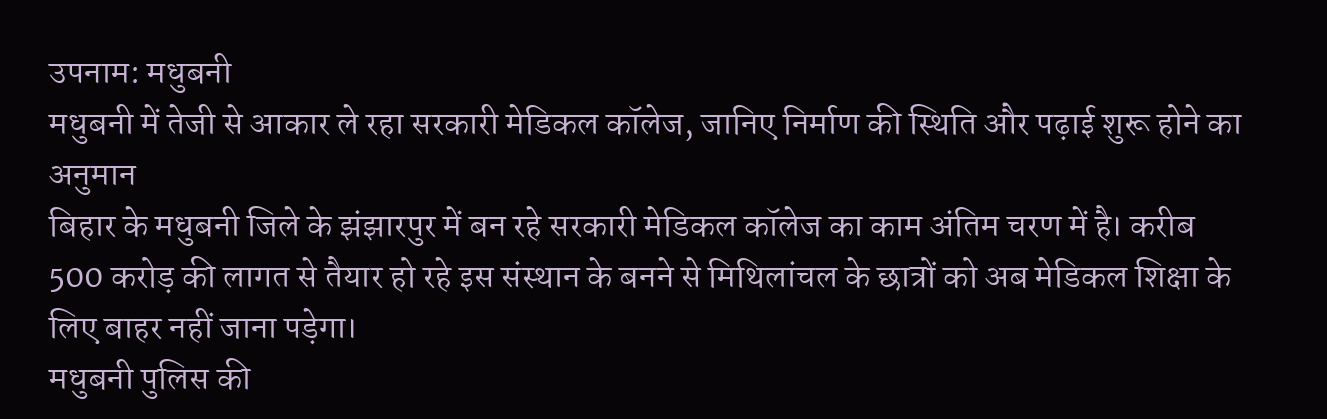उपनाम: मधुबनी
मधुबनी में तेजी से आकार ले रहा सरकारी मेडिकल कॉलेज, जानिए निर्माण की स्थिति और पढ़ाई शुरू होने का अनुमान
बिहार के मधुबनी जिले के झंझारपुर में बन रहे सरकारी मेडिकल कॉलेज का काम अंतिम चरण में है। करीब 500 करोड़ की लागत से तैयार हो रहे इस संस्थान के बनने से मिथिलांचल के छात्रों को अब मेडिकल शिक्षा के लिए बाहर नहीं जाना पड़ेगा।
मधुबनी पुलिस की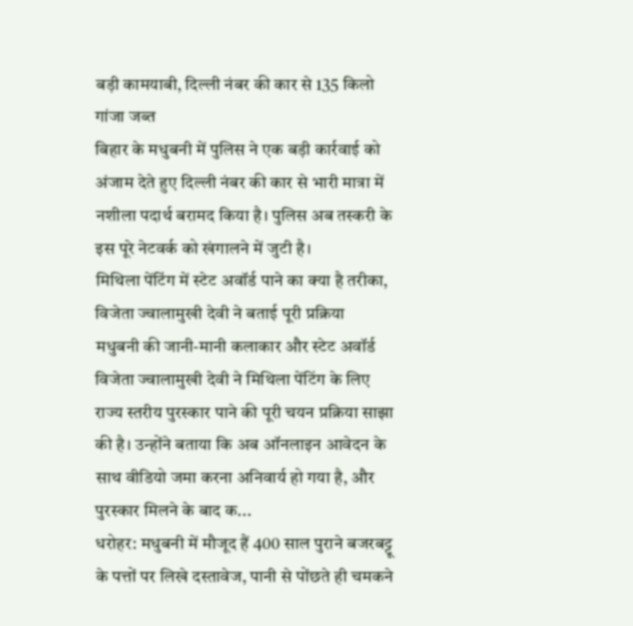बड़ी कामयाबी, दिल्ली नंबर की कार से 135 किलो गांजा जब्त
बिहार के मधुबनी में पुलिस ने एक बड़ी कार्रवाई को अंजाम देते हुए दिल्ली नंबर की कार से भारी मात्रा में नशीला पदार्थ बरामद किया है। पुलिस अब तस्करी के इस पूरे नेटवर्क को खंगालने में जुटी है।
मिथिला पेंटिंग में स्टेट अवॉर्ड पाने का क्या है तरीका, विजेता ज्वालामुखी देवी ने बताई पूरी प्रक्रिया
मधुबनी की जानी-मानी कलाकार और स्टेट अवॉर्ड विजेता ज्वालामुखी देवी ने मिथिला पेंटिंग के लिए राज्य स्तरीय पुरस्कार पाने की पूरी चयन प्रक्रिया साझा की है। उन्होंने बताया कि अब ऑनलाइन आवेदन के साथ वीडियो जमा करना अनिवार्य हो गया है, और पुरस्कार मिलने के बाद क...
धरोहर: मधुबनी में मौजूद हैं 400 साल पुराने बजरबट्टू के पत्तों पर लिखे दस्तावेज, पानी से पोंछते ही चमकने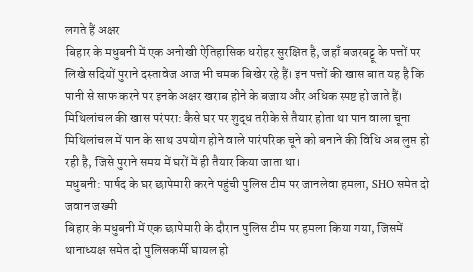लगते हैं अक्षर
बिहार के मधुबनी में एक अनोखी ऐतिहासिक धरोहर सुरक्षित है, जहाँ बजरबट्टू के पत्तों पर लिखे सदियों पुराने दस्तावेज आज भी चमक बिखेर रहे हैं। इन पत्तों की खास बात यह है कि पानी से साफ करने पर इनके अक्षर खराब होने के बजाय और अधिक स्पष्ट हो जाते हैं।
मिथिलांचल की खास परंपरा: कैसे घर पर शुद्ध तरीके से तैयार होता था पान वाला चूना
मिथिलांचल में पान के साथ उपयोग होने वाले पारंपरिक चूने को बनाने की विधि अब लुप्त हो रही है, जिसे पुराने समय में घरों में ही तैयार किया जाता था।
मधुबनी: पार्षद के घर छापेमारी करने पहुंची पुलिस टीम पर जानलेवा हमला, SHO समेत दो जवान जख्मी
बिहार के मधुबनी में एक छापेमारी के दौरान पुलिस टीम पर हमला किया गया, जिसमें थानाध्यक्ष समेत दो पुलिसकर्मी घायल हो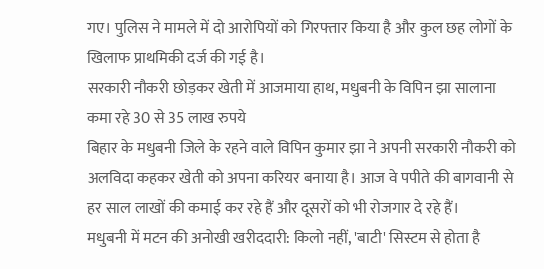गए। पुलिस ने मामले में दो आरोपियों को गिरफ्तार किया है और कुल छह लोगों के खिलाफ प्राथमिकी दर्ज की गई है।
सरकारी नौकरी छोड़कर खेती में आजमाया हाथ, मधुबनी के विपिन झा सालाना कमा रहे 30 से 35 लाख रुपये
बिहार के मधुबनी जिले के रहने वाले विपिन कुमार झा ने अपनी सरकारी नौकरी को अलविदा कहकर खेती को अपना करियर बनाया है। आज वे पपीते की बागवानी से हर साल लाखों की कमाई कर रहे हैं और दूसरों को भी रोजगार दे रहे हैं।
मधुबनी में मटन की अनोखी खरीददारी: किलो नहीं, 'बाटी' सिस्टम से होता है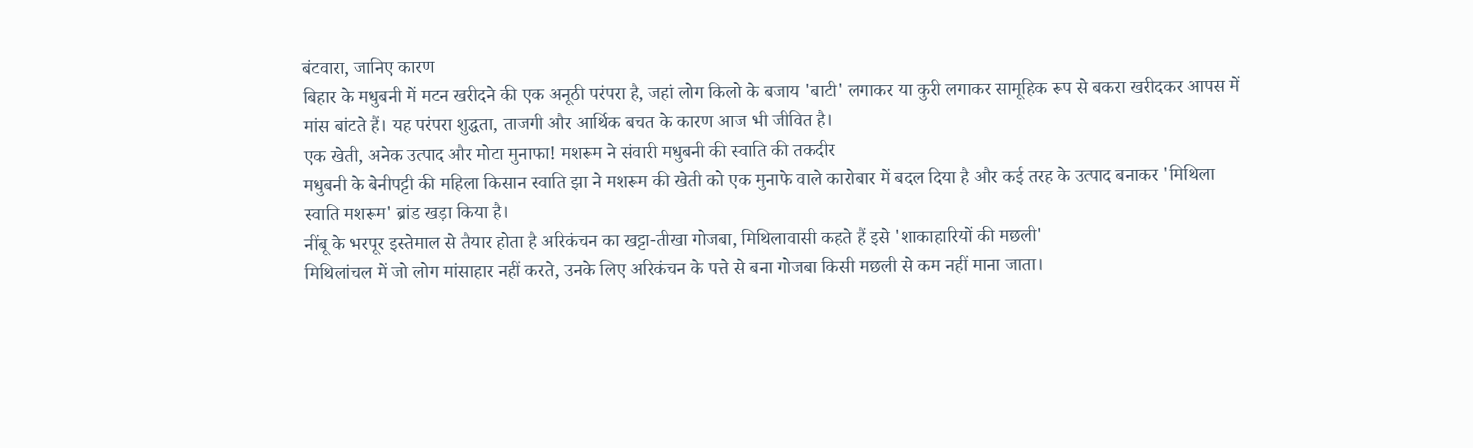बंटवारा, जानिए कारण
बिहार के मधुबनी में मटन खरीदने की एक अनूठी परंपरा है, जहां लोग किलो के बजाय 'बाटी' लगाकर या कुरी लगाकर सामूहिक रूप से बकरा खरीदकर आपस में मांस बांटते हैं। यह परंपरा शुद्धता, ताजगी और आर्थिक बचत के कारण आज भी जीवित है।
एक खेती, अनेक उत्पाद और मोटा मुनाफा! मशरूम ने संवारी मधुबनी की स्वाति की तकदीर
मधुबनी के बेनीपट्टी की महिला किसान स्वाति झा ने मशरूम की खेती को एक मुनाफे वाले कारोबार में बदल दिया है और कई तरह के उत्पाद बनाकर 'मिथिला स्वाति मशरूम' ब्रांड खड़ा किया है।
नींबू के भरपूर इस्तेमाल से तैयार होता है अरिकंचन का खट्टा-तीखा गोजबा, मिथिलावासी कहते हैं इसे 'शाकाहारियों की मछली'
मिथिलांचल में जो लोग मांसाहार नहीं करते, उनके लिए अरिकंचन के पत्ते से बना गोजबा किसी मछली से कम नहीं माना जाता।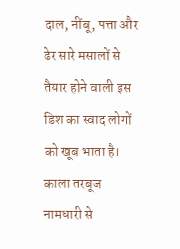दाल, नींबू, पत्ता और ढेर सारे मसालों से तैयार होने वाली इस डिश का स्वाद लोगों को खूब भाता है।
काला तरबूज नामधारी से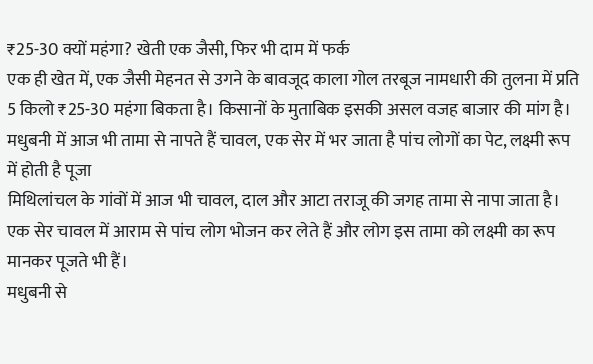₹25-30 क्यों महंगा? खेती एक जैसी, फिर भी दाम में फर्क
एक ही खेत में, एक जैसी मेहनत से उगने के बावजूद काला गोल तरबूज नामधारी की तुलना में प्रति 5 किलो ₹25-30 महंगा बिकता है। किसानों के मुताबिक इसकी असल वजह बाजार की मांग है।
मधुबनी में आज भी तामा से नापते हैं चावल, एक सेर में भर जाता है पांच लोगों का पेट, लक्ष्मी रूप में होती है पूजा
मिथिलांचल के गांवों में आज भी चावल, दाल और आटा तराजू की जगह तामा से नापा जाता है। एक सेर चावल में आराम से पांच लोग भोजन कर लेते हैं और लोग इस तामा को लक्ष्मी का रूप मानकर पूजते भी हैं।
मधुबनी से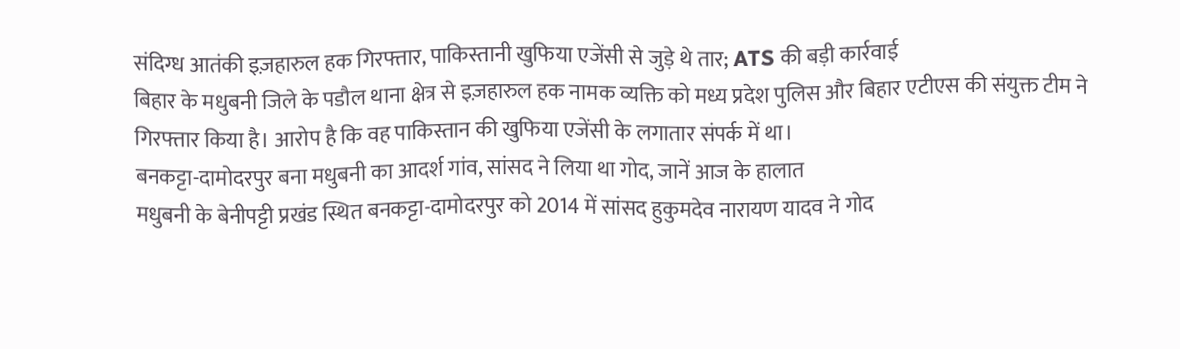संदिग्ध आतंकी इज़हारुल हक गिरफ्तार, पाकिस्तानी खुफिया एजेंसी से जुड़े थे तार; ATS की बड़ी कार्रवाई
बिहार के मधुबनी जिले के पडौल थाना क्षेत्र से इज़हारुल हक नामक व्यक्ति को मध्य प्रदेश पुलिस और बिहार एटीएस की संयुक्त टीम ने गिरफ्तार किया है। आरोप है कि वह पाकिस्तान की खुफिया एजेंसी के लगातार संपर्क में था।
बनकट्टा-दामोदरपुर बना मधुबनी का आदर्श गांव, सांसद ने लिया था गोद, जानें आज के हालात
मधुबनी के बेनीपट्टी प्रखंड स्थित बनकट्टा-दामोदरपुर को 2014 में सांसद हुकुमदेव नारायण यादव ने गोद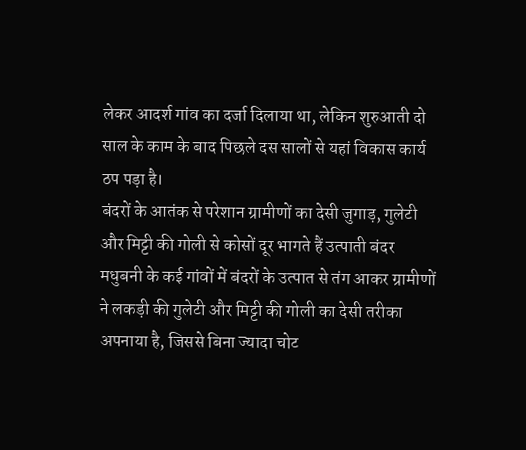लेकर आदर्श गांव का दर्जा दिलाया था, लेकिन शुरुआती दो साल के काम के बाद पिछले दस सालों से यहां विकास कार्य ठप पड़ा है।
बंदरों के आतंक से परेशान ग्रामीणों का देसी जुगाड़, गुलेटी और मिट्टी की गोली से कोसों दूर भागते हैं उत्पाती बंदर
मधुबनी के कई गांवों में बंदरों के उत्पात से तंग आकर ग्रामीणों ने लकड़ी की गुलेटी और मिट्टी की गोली का देसी तरीका अपनाया है, जिससे बिना ज्यादा चोट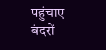पहुंचाए बंदरों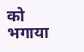को भगाया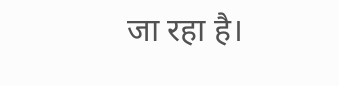जा रहा है।